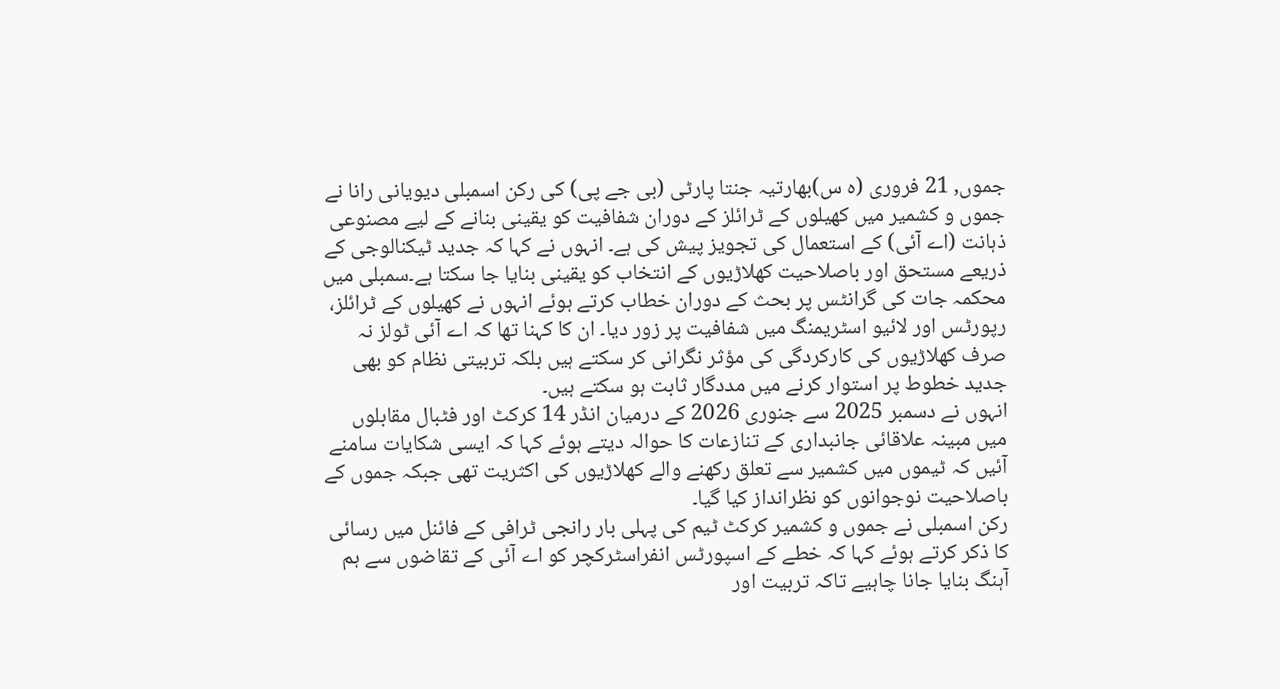جموں, 21 فروری (ہ س)بھارتیہ جنتا پارٹی (بی جے پی) کی رکن اسمبلی دیویانی رانا نے جموں و کشمیر میں کھیلوں کے ٹرائلز کے دوران شفافیت کو یقینی بنانے کے لیے مصنوعی ذہانت (اے آئی) کے استعمال کی تجویز پیش کی ہے۔ انہوں نے کہا کہ جدید ٹیکنالوجی کے ذریعے مستحق اور باصلاحیت کھلاڑیوں کے انتخاب کو یقینی بنایا جا سکتا ہے۔سمبلی میں محکمہ جات کی گرانٹس پر بحث کے دوران خطاب کرتے ہوئے انہوں نے کھیلوں کے ٹرائلز، رپورٹس اور لائیو اسٹریمنگ میں شفافیت پر زور دیا۔ ان کا کہنا تھا کہ اے آئی ٹولز نہ صرف کھلاڑیوں کی کارکردگی کی مؤثر نگرانی کر سکتے ہیں بلکہ تربیتی نظام کو بھی جدید خطوط پر استوار کرنے میں مددگار ثابت ہو سکتے ہیں۔
انہوں نے دسمبر 2025 سے جنوری 2026 کے درمیان انڈر 14 کرکٹ اور فٹبال مقابلوں میں مبینہ علاقائی جانبداری کے تنازعات کا حوالہ دیتے ہوئے کہا کہ ایسی شکایات سامنے آئیں کہ ٹیموں میں کشمیر سے تعلق رکھنے والے کھلاڑیوں کی اکثریت تھی جبکہ جموں کے باصلاحیت نوجوانوں کو نظرانداز کیا گیا۔
رکن اسمبلی نے جموں و کشمیر کرکٹ ٹیم کی پہلی بار رانجی ٹرافی کے فائنل میں رسائی کا ذکر کرتے ہوئے کہا کہ خطے کے اسپورٹس انفراسٹرکچر کو اے آئی کے تقاضوں سے ہم آہنگ بنایا جانا چاہیے تاکہ تربیت اور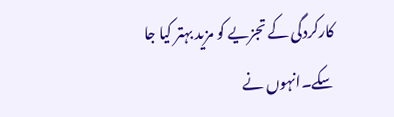کارکردگی کے تجزیے کو مزید بہتر کیا جا سکے۔انہوں نے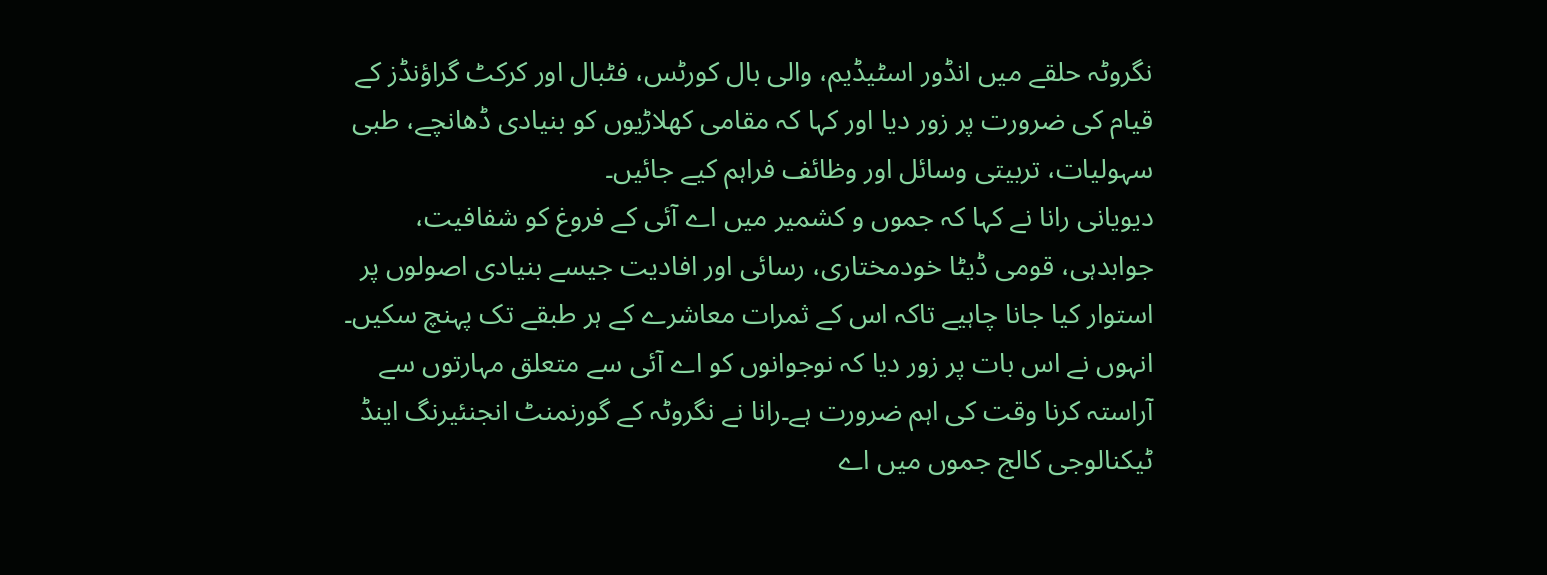نگروٹہ حلقے میں انڈور اسٹیڈیم، والی بال کورٹس، فٹبال اور کرکٹ گراؤنڈز کے قیام کی ضرورت پر زور دیا اور کہا کہ مقامی کھلاڑیوں کو بنیادی ڈھانچے، طبی سہولیات، تربیتی وسائل اور وظائف فراہم کیے جائیں۔
دیویانی رانا نے کہا کہ جموں و کشمیر میں اے آئی کے فروغ کو شفافیت، جوابدہی، قومی ڈیٹا خودمختاری، رسائی اور افادیت جیسے بنیادی اصولوں پر استوار کیا جانا چاہیے تاکہ اس کے ثمرات معاشرے کے ہر طبقے تک پہنچ سکیں۔ انہوں نے اس بات پر زور دیا کہ نوجوانوں کو اے آئی سے متعلق مہارتوں سے آراستہ کرنا وقت کی اہم ضرورت ہے۔رانا نے نگروٹہ کے گورنمنٹ انجنئیرنگ اینڈ ٹیکنالوجی کالج جموں میں اے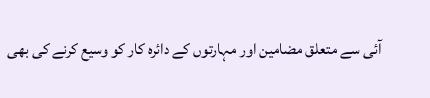آئی سے متعلق مضامین اور مہارتوں کے دائرہ کار کو وسیع کرنے کی بھی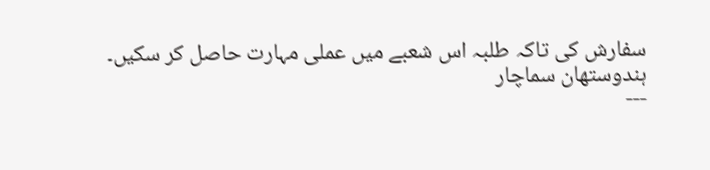سفارش کی تاکہ طلبہ اس شعبے میں عملی مہارت حاصل کر سکیں۔
ہندوستھان سماچار
---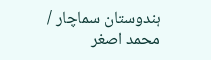ہندوستان سماچار / محمد اصغر